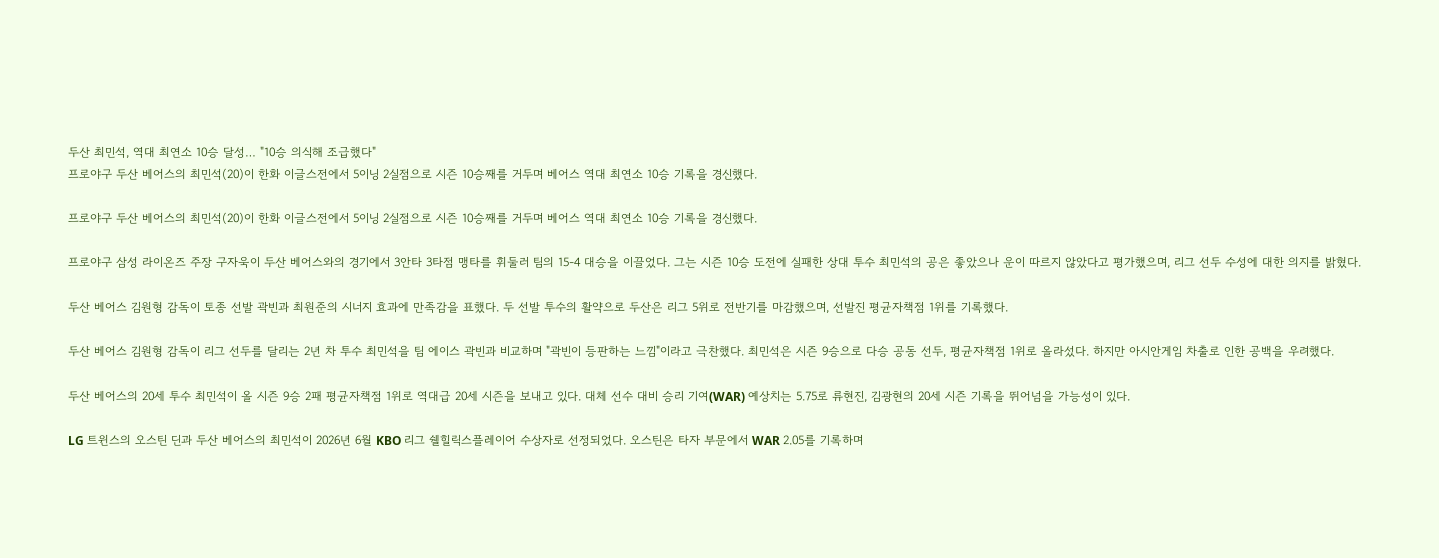두산 최민석, 역대 최연소 10승 달성… "10승 의식해 조급했다"
프로야구 두산 베어스의 최민석(20)이 한화 이글스전에서 5이닝 2실점으로 시즌 10승째를 거두며 베어스 역대 최연소 10승 기록을 경신했다.

프로야구 두산 베어스의 최민석(20)이 한화 이글스전에서 5이닝 2실점으로 시즌 10승째를 거두며 베어스 역대 최연소 10승 기록을 경신했다.

프로야구 삼성 라이온즈 주장 구자욱이 두산 베어스와의 경기에서 3안타 3타점 맹타를 휘둘러 팀의 15-4 대승을 이끌었다. 그는 시즌 10승 도전에 실패한 상대 투수 최민석의 공은 좋았으나 운이 따르지 않았다고 평가했으며, 리그 선두 수성에 대한 의지를 밝혔다.

두산 베어스 김원형 감독이 토종 선발 곽빈과 최원준의 시너지 효과에 만족감을 표했다. 두 선발 투수의 활약으로 두산은 리그 5위로 전반기를 마감했으며, 선발진 평균자책점 1위를 기록했다.

두산 베어스 김원형 감독이 리그 선두를 달리는 2년 차 투수 최민석을 팀 에이스 곽빈과 비교하며 "곽빈이 등판하는 느낌"이라고 극찬했다. 최민석은 시즌 9승으로 다승 공동 선두, 평균자책점 1위로 올라섰다. 하지만 아시안게임 차출로 인한 공백을 우려했다.

두산 베어스의 20세 투수 최민석이 올 시즌 9승 2패 평균자책점 1위로 역대급 20세 시즌을 보내고 있다. 대체 선수 대비 승리 기여(WAR) 예상치는 5.75로 류현진, 김광현의 20세 시즌 기록을 뛰어넘을 가능성이 있다.

LG 트윈스의 오스틴 딘과 두산 베어스의 최민석이 2026년 6월 KBO 리그 쉘힐릭스플레이어 수상자로 선정되었다. 오스틴은 타자 부문에서 WAR 2.05를 기록하며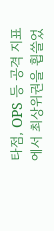타점, OPS 등 공격 지표에서 최상위권을 휩쓸었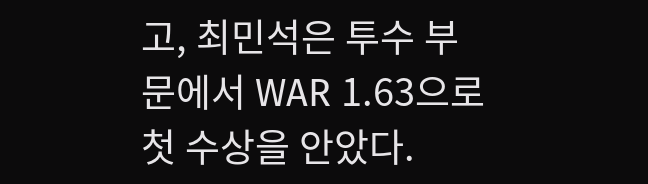고, 최민석은 투수 부문에서 WAR 1.63으로 첫 수상을 안았다.